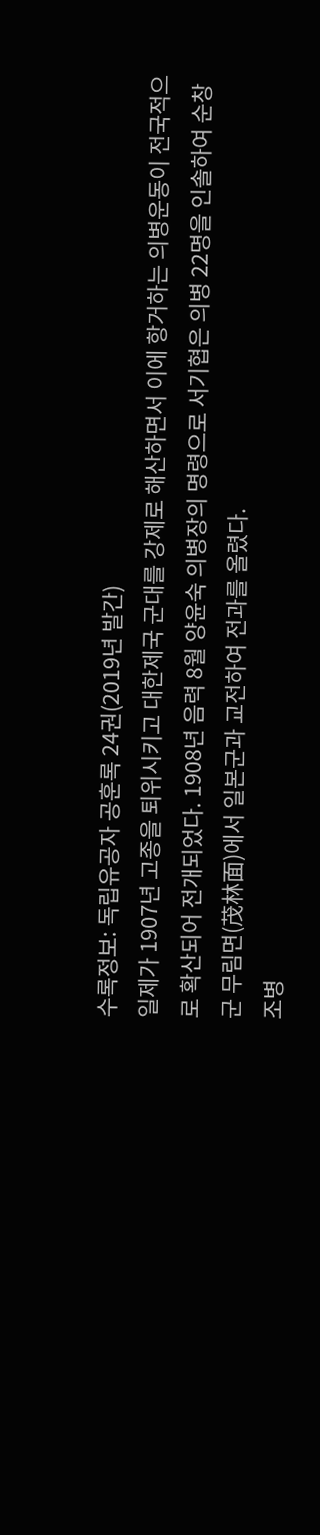수록정보: 독립유공자 공훈록 24권(2019년 발간)
일제가 1907년 고종을 퇴위시키고 대한제국 군대를 강제로 해산하면서 이에 항거하는 의병운동이 전국적으로 확산되어 전개되었다. 1908년 음력 8월 양윤숙 의병장의 명령으로 서기협은 의병 22명을 인솔하여 순창군 무림면(茂林面)에서 일본군과 교전하여 전과를 올렸다.
조병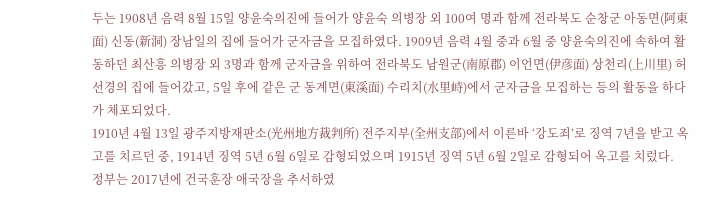두는 1908년 음력 8월 15일 양윤숙의진에 들어가 양윤숙 의병장 외 100여 명과 함께 전라북도 순창군 아동면(阿東面) 신동(新洞) 장남일의 집에 들어가 군자금을 모집하였다. 1909년 음력 4월 중과 6월 중 양윤숙의진에 속하여 활동하던 최산흥 의병장 외 3명과 함께 군자금을 위하여 전라북도 남원군(南原郡) 이언면(伊彦面) 상천리(上川里) 허선경의 집에 들어갔고, 5일 후에 같은 군 동계면(東溪面) 수리치(水里峙)에서 군자금을 모집하는 등의 활동을 하다가 체포되었다.
1910년 4월 13일 광주지방재판소(光州地方裁判所) 전주지부(全州支部)에서 이른바 ‘강도죄’로 징역 7년을 받고 옥고를 치르던 중, 1914년 징역 5년 6월 6일로 감형되었으며 1915년 징역 5년 6월 2일로 감형되어 옥고를 치렀다.
정부는 2017년에 건국훈장 애국장을 추서하였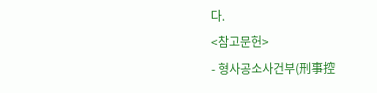다.
<참고문헌>
- 형사공소사건부(刑事控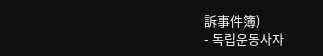訴事件簿)
- 독립운동사자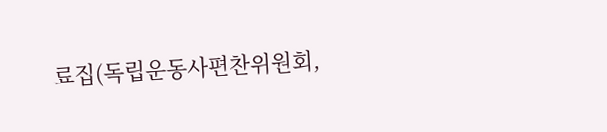료집(독립운동사편찬위원회,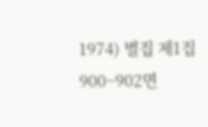1974) 별집 제1집 900~902면